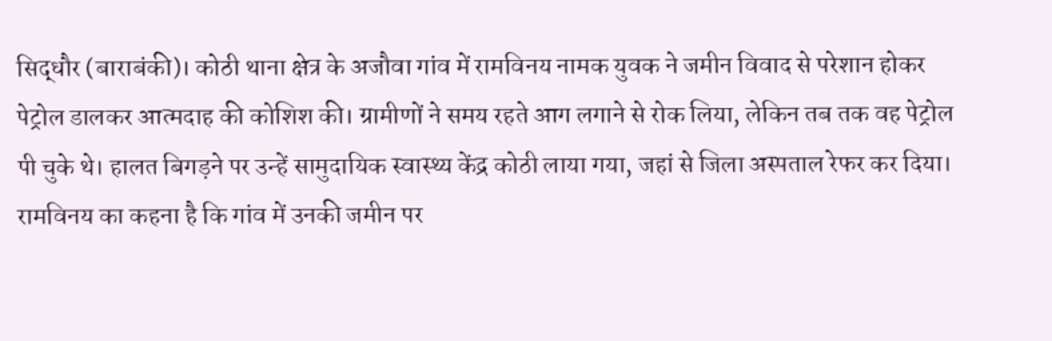सिद्धौर (बाराबंकी)। कोठी थाना क्षेत्र के अजौवा गांव में रामविनय नामक युवक ने जमीन विवाद से परेशान होकर पेट्रोल डालकर आत्मदाह की कोशिश की। ग्रामीणों ने समय रहते आग लगाने से रोक लिया, लेकिन तब तक वह पेट्रोल पी चुके थे। हालत बिगड़ने पर उन्हें सामुदायिक स्वास्थ्य केंद्र कोठी लाया गया, जहां से जिला अस्पताल रेफर कर दिया। रामविनय का कहना है कि गांव में उनकी जमीन पर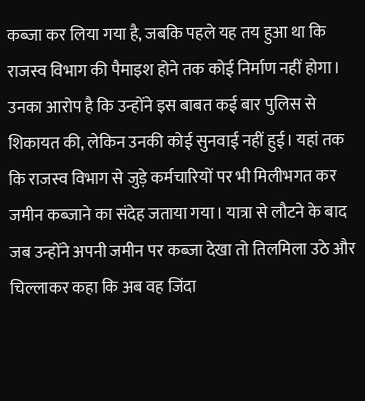कब्जा कर लिया गया है, जबकि पहले यह तय हुआ था कि राजस्व विभाग की पैमाइश होने तक कोई निर्माण नहीं होगा। उनका आरोप है कि उन्होंने इस बाबत कई बार पुलिस से शिकायत की, लेकिन उनकी कोई सुनवाई नहीं हुई। यहां तक कि राजस्व विभाग से जुड़े कर्मचारियों पर भी मिलीभगत कर जमीन कब्जाने का संदेह जताया गया। यात्रा से लौटने के बाद जब उन्होंने अपनी जमीन पर कब्जा देखा तो तिलमिला उठे और चिल्लाकर कहा कि अब वह जिंदा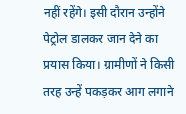नहीं रहेंगे। इसी दौरान उन्होंने पेट्रोल डालकर जान देने का प्रयास किया। ग्रामीणों ने किसी तरह उन्हें पकड़कर आग लगाने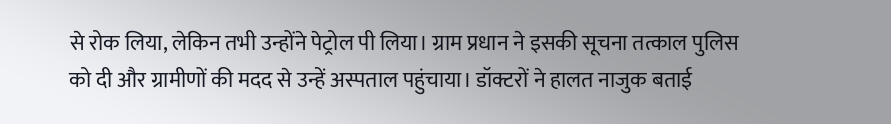से रोक लिया, लेकिन तभी उन्होंने पेट्रोल पी लिया। ग्राम प्रधान ने इसकी सूचना तत्काल पुलिस को दी और ग्रामीणों की मदद से उन्हें अस्पताल पहुंचाया। डॉक्टरों ने हालत नाजुक बताई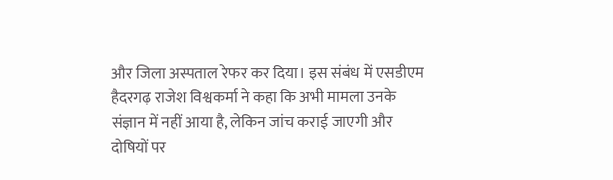और जिला अस्पताल रेफर कर दिया। इस संबंध में एसडीएम हैदरगढ़ राजेश विश्वकर्मा ने कहा कि अभी मामला उनके संज्ञान में नहीं आया है, लेकिन जांच कराई जाएगी और दोषियों पर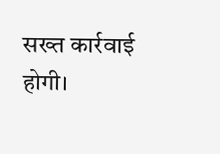सख्त कार्रवाई होगी।